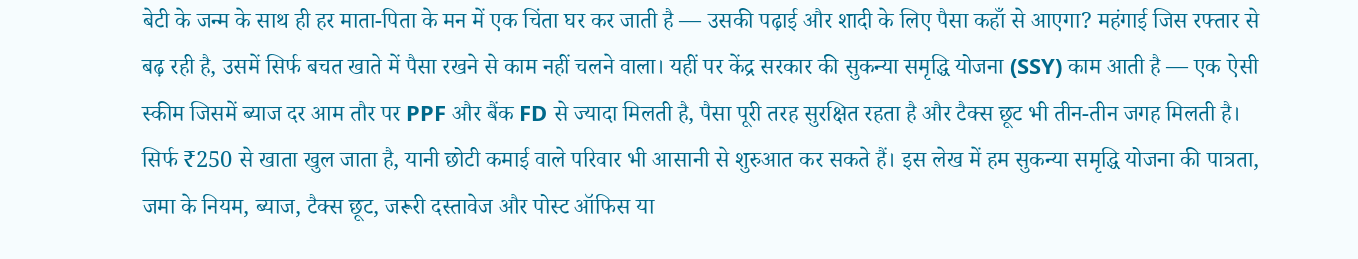बेटी के जन्म के साथ ही हर माता-पिता के मन में एक चिंता घर कर जाती है — उसकी पढ़ाई और शादी के लिए पैसा कहाँ से आएगा? महंगाई जिस रफ्तार से बढ़ रही है, उसमें सिर्फ बचत खाते में पैसा रखने से काम नहीं चलने वाला। यहीं पर केंद्र सरकार की सुकन्या समृद्धि योजना (SSY) काम आती है — एक ऐसी स्कीम जिसमें ब्याज दर आम तौर पर PPF और बैंक FD से ज्यादा मिलती है, पैसा पूरी तरह सुरक्षित रहता है और टैक्स छूट भी तीन-तीन जगह मिलती है। सिर्फ ₹250 से खाता खुल जाता है, यानी छोटी कमाई वाले परिवार भी आसानी से शुरुआत कर सकते हैं। इस लेख में हम सुकन्या समृद्धि योजना की पात्रता, जमा के नियम, ब्याज, टैक्स छूट, जरूरी दस्तावेज और पोस्ट ऑफिस या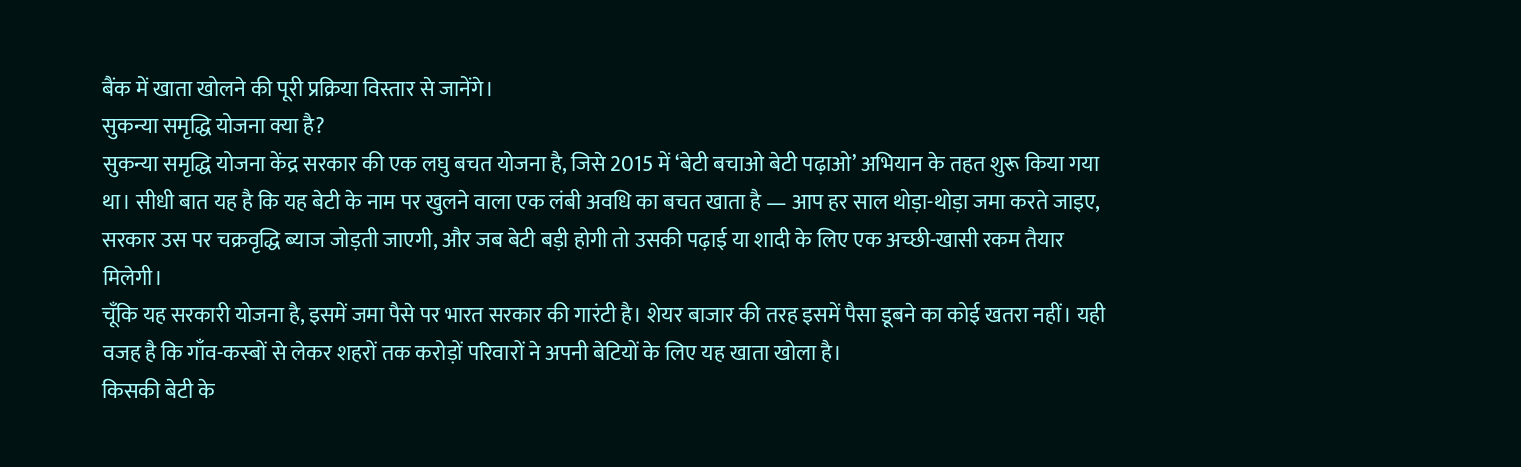बैंक में खाता खोलने की पूरी प्रक्रिया विस्तार से जानेंगे।
सुकन्या समृद्धि योजना क्या है?
सुकन्या समृद्धि योजना केंद्र सरकार की एक लघु बचत योजना है, जिसे 2015 में ‘बेटी बचाओ बेटी पढ़ाओ’ अभियान के तहत शुरू किया गया था। सीधी बात यह है कि यह बेटी के नाम पर खुलने वाला एक लंबी अवधि का बचत खाता है — आप हर साल थोड़ा-थोड़ा जमा करते जाइए, सरकार उस पर चक्रवृद्धि ब्याज जोड़ती जाएगी, और जब बेटी बड़ी होगी तो उसकी पढ़ाई या शादी के लिए एक अच्छी-खासी रकम तैयार मिलेगी।
चूँकि यह सरकारी योजना है, इसमें जमा पैसे पर भारत सरकार की गारंटी है। शेयर बाजार की तरह इसमें पैसा डूबने का कोई खतरा नहीं। यही वजह है कि गाँव-कस्बों से लेकर शहरों तक करोड़ों परिवारों ने अपनी बेटियों के लिए यह खाता खोला है।
किसकी बेटी के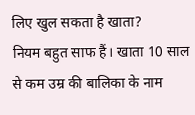लिए खुल सकता है खाता?
नियम बहुत साफ हैं। खाता 10 साल से कम उम्र की बालिका के नाम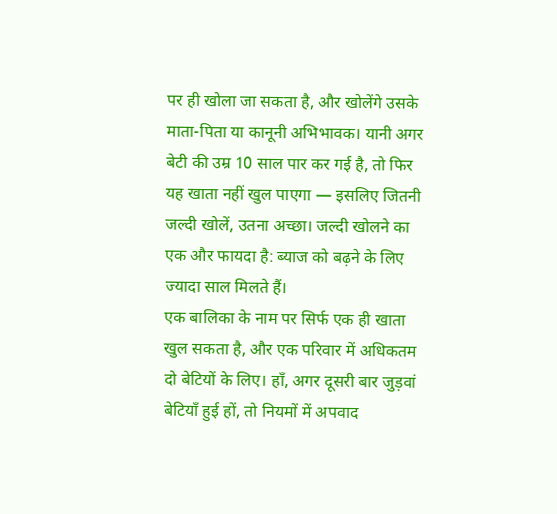पर ही खोला जा सकता है, और खोलेंगे उसके माता-पिता या कानूनी अभिभावक। यानी अगर बेटी की उम्र 10 साल पार कर गई है, तो फिर यह खाता नहीं खुल पाएगा — इसलिए जितनी जल्दी खोलें, उतना अच्छा। जल्दी खोलने का एक और फायदा है: ब्याज को बढ़ने के लिए ज्यादा साल मिलते हैं।
एक बालिका के नाम पर सिर्फ एक ही खाता खुल सकता है, और एक परिवार में अधिकतम दो बेटियों के लिए। हाँ, अगर दूसरी बार जुड़वां बेटियाँ हुई हों, तो नियमों में अपवाद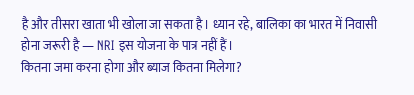है और तीसरा खाता भी खोला जा सकता है। ध्यान रहे, बालिका का भारत में निवासी होना जरूरी है — NRI इस योजना के पात्र नहीं हैं।
कितना जमा करना होगा और ब्याज कितना मिलेगा?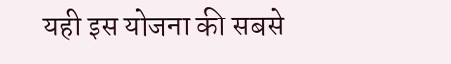यही इस योजना की सबसे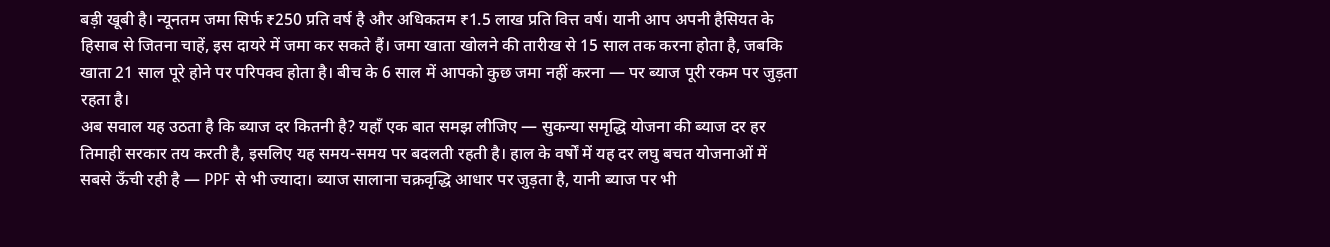बड़ी खूबी है। न्यूनतम जमा सिर्फ ₹250 प्रति वर्ष है और अधिकतम ₹1.5 लाख प्रति वित्त वर्ष। यानी आप अपनी हैसियत के हिसाब से जितना चाहें, इस दायरे में जमा कर सकते हैं। जमा खाता खोलने की तारीख से 15 साल तक करना होता है, जबकि खाता 21 साल पूरे होने पर परिपक्व होता है। बीच के 6 साल में आपको कुछ जमा नहीं करना — पर ब्याज पूरी रकम पर जुड़ता रहता है।
अब सवाल यह उठता है कि ब्याज दर कितनी है? यहाँ एक बात समझ लीजिए — सुकन्या समृद्धि योजना की ब्याज दर हर तिमाही सरकार तय करती है, इसलिए यह समय-समय पर बदलती रहती है। हाल के वर्षों में यह दर लघु बचत योजनाओं में सबसे ऊँची रही है — PPF से भी ज्यादा। ब्याज सालाना चक्रवृद्धि आधार पर जुड़ता है, यानी ब्याज पर भी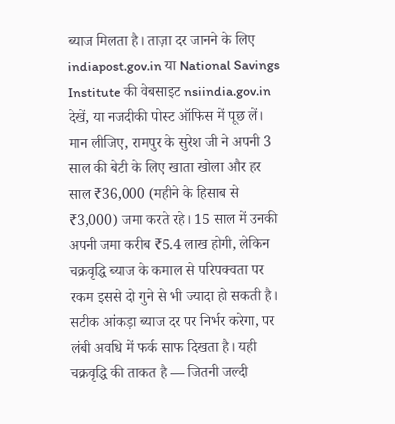ब्याज मिलता है। ताज़ा दर जानने के लिए indiapost.gov.in या National Savings Institute की वेबसाइट nsiindia.gov.in देखें, या नजदीकी पोस्ट ऑफिस में पूछ लें।
मान लीजिए, रामपुर के सुरेश जी ने अपनी 3 साल की बेटी के लिए खाता खोला और हर साल ₹36,000 (महीने के हिसाब से ₹3,000) जमा करते रहे। 15 साल में उनकी अपनी जमा करीब ₹5.4 लाख होगी, लेकिन चक्रवृद्धि ब्याज के कमाल से परिपक्वता पर रकम इससे दो गुने से भी ज्यादा हो सकती है। सटीक आंकड़ा ब्याज दर पर निर्भर करेगा, पर लंबी अवधि में फर्क साफ दिखता है। यही चक्रवृद्धि की ताकत है — जितनी जल्दी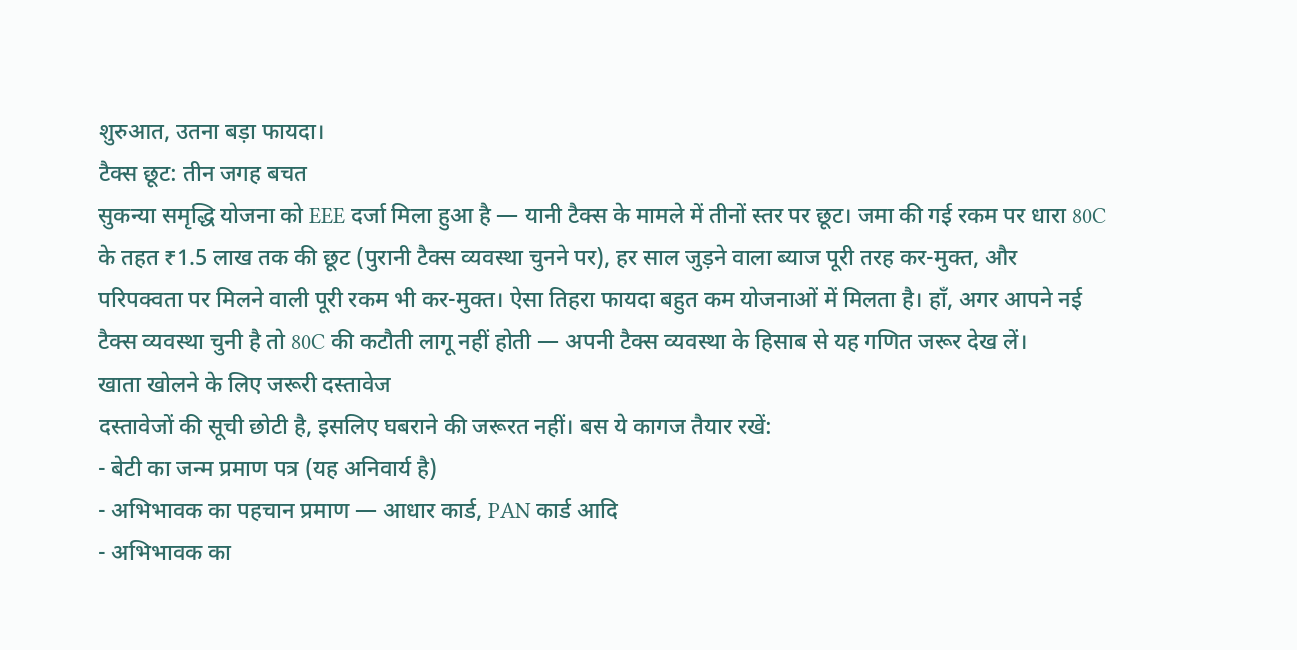शुरुआत, उतना बड़ा फायदा।
टैक्स छूट: तीन जगह बचत
सुकन्या समृद्धि योजना को EEE दर्जा मिला हुआ है — यानी टैक्स के मामले में तीनों स्तर पर छूट। जमा की गई रकम पर धारा 80C के तहत ₹1.5 लाख तक की छूट (पुरानी टैक्स व्यवस्था चुनने पर), हर साल जुड़ने वाला ब्याज पूरी तरह कर-मुक्त, और परिपक्वता पर मिलने वाली पूरी रकम भी कर-मुक्त। ऐसा तिहरा फायदा बहुत कम योजनाओं में मिलता है। हाँ, अगर आपने नई टैक्स व्यवस्था चुनी है तो 80C की कटौती लागू नहीं होती — अपनी टैक्स व्यवस्था के हिसाब से यह गणित जरूर देख लें।
खाता खोलने के लिए जरूरी दस्तावेज
दस्तावेजों की सूची छोटी है, इसलिए घबराने की जरूरत नहीं। बस ये कागज तैयार रखें:
- बेटी का जन्म प्रमाण पत्र (यह अनिवार्य है)
- अभिभावक का पहचान प्रमाण — आधार कार्ड, PAN कार्ड आदि
- अभिभावक का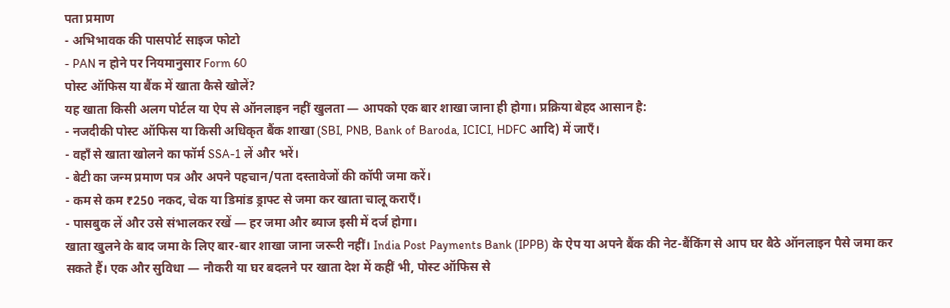पता प्रमाण
- अभिभावक की पासपोर्ट साइज फोटो
- PAN न होने पर नियमानुसार Form 60
पोस्ट ऑफिस या बैंक में खाता कैसे खोलें?
यह खाता किसी अलग पोर्टल या ऐप से ऑनलाइन नहीं खुलता — आपको एक बार शाखा जाना ही होगा। प्रक्रिया बेहद आसान है:
- नजदीकी पोस्ट ऑफिस या किसी अधिकृत बैंक शाखा (SBI, PNB, Bank of Baroda, ICICI, HDFC आदि) में जाएँ।
- वहाँ से खाता खोलने का फॉर्म SSA-1 लें और भरें।
- बेटी का जन्म प्रमाण पत्र और अपने पहचान/पता दस्तावेजों की कॉपी जमा करें।
- कम से कम ₹250 नकद, चेक या डिमांड ड्राफ्ट से जमा कर खाता चालू कराएँ।
- पासबुक लें और उसे संभालकर रखें — हर जमा और ब्याज इसी में दर्ज होगा।
खाता खुलने के बाद जमा के लिए बार-बार शाखा जाना जरूरी नहीं। India Post Payments Bank (IPPB) के ऐप या अपने बैंक की नेट-बैंकिंग से आप घर बैठे ऑनलाइन पैसे जमा कर सकते हैं। एक और सुविधा — नौकरी या घर बदलने पर खाता देश में कहीं भी, पोस्ट ऑफिस से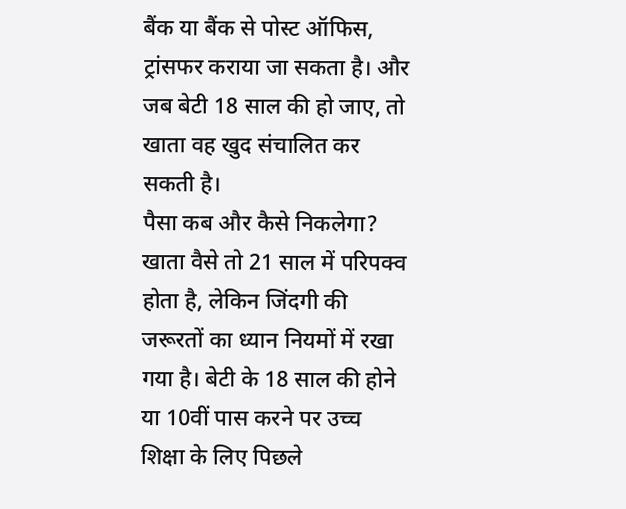बैंक या बैंक से पोस्ट ऑफिस, ट्रांसफर कराया जा सकता है। और जब बेटी 18 साल की हो जाए, तो खाता वह खुद संचालित कर सकती है।
पैसा कब और कैसे निकलेगा?
खाता वैसे तो 21 साल में परिपक्व होता है, लेकिन जिंदगी की जरूरतों का ध्यान नियमों में रखा गया है। बेटी के 18 साल की होने या 10वीं पास करने पर उच्च शिक्षा के लिए पिछले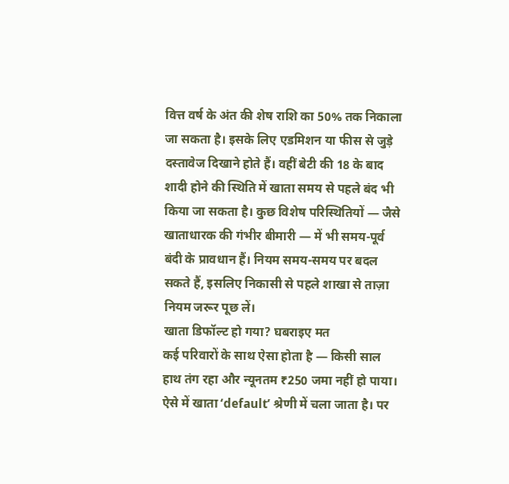वित्त वर्ष के अंत की शेष राशि का 50% तक निकाला जा सकता है। इसके लिए एडमिशन या फीस से जुड़े दस्तावेज दिखाने होते हैं। वहीं बेटी की 18 के बाद शादी होने की स्थिति में खाता समय से पहले बंद भी किया जा सकता है। कुछ विशेष परिस्थितियों — जैसे खाताधारक की गंभीर बीमारी — में भी समय-पूर्व बंदी के प्रावधान हैं। नियम समय-समय पर बदल सकते हैं, इसलिए निकासी से पहले शाखा से ताज़ा नियम जरूर पूछ लें।
खाता डिफॉल्ट हो गया? घबराइए मत
कई परिवारों के साथ ऐसा होता है — किसी साल हाथ तंग रहा और न्यूनतम ₹250 जमा नहीं हो पाया। ऐसे में खाता ‘default’ श्रेणी में चला जाता है। पर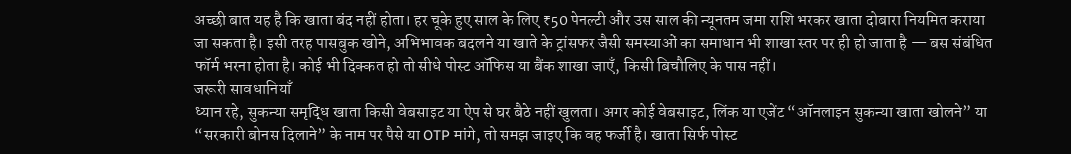अच्छी बात यह है कि खाता बंद नहीं होता। हर चूके हुए साल के लिए ₹50 पेनल्टी और उस साल की न्यूनतम जमा राशि भरकर खाता दोबारा नियमित कराया जा सकता है। इसी तरह पासबुक खोने, अभिभावक बदलने या खाते के ट्रांसफर जैसी समस्याओं का समाधान भी शाखा स्तर पर ही हो जाता है — बस संबंधित फॉर्म भरना होता है। कोई भी दिक्कत हो तो सीधे पोस्ट ऑफिस या बैंक शाखा जाएँ, किसी बिचौलिए के पास नहीं।
जरूरी सावधानियाँ
ध्यान रहे, सुकन्या समृद्धि खाता किसी वेबसाइट या ऐप से घर बैठे नहीं खुलता। अगर कोई वेबसाइट, लिंक या एजेंट “ऑनलाइन सुकन्या खाता खोलने” या “सरकारी बोनस दिलाने” के नाम पर पैसे या OTP मांगे, तो समझ जाइए कि वह फर्जी है। खाता सिर्फ पोस्ट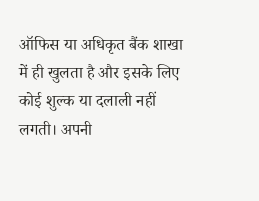ऑफिस या अधिकृत बैंक शाखा में ही खुलता है और इसके लिए कोई शुल्क या दलाली नहीं लगती। अपनी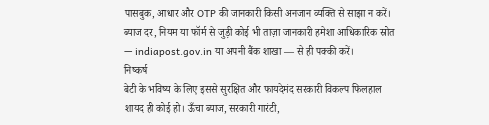पासबुक, आधार और OTP की जानकारी किसी अनजान व्यक्ति से साझा न करें। ब्याज दर, नियम या फॉर्म से जुड़ी कोई भी ताज़ा जानकारी हमेशा आधिकारिक स्रोत — indiapost.gov.in या अपनी बैंक शाखा — से ही पक्की करें।
निष्कर्ष
बेटी के भविष्य के लिए इससे सुरक्षित और फायदेमंद सरकारी विकल्प फिलहाल शायद ही कोई हो। ऊँचा ब्याज, सरकारी गारंटी,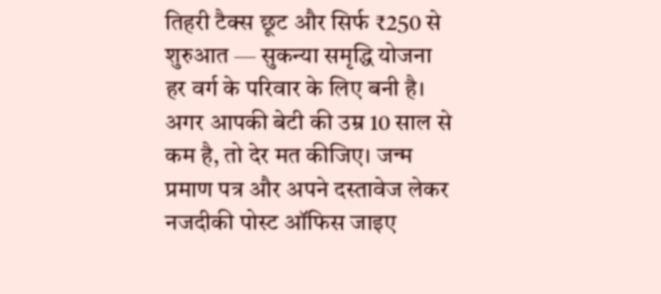तिहरी टैक्स छूट और सिर्फ ₹250 से शुरुआत — सुकन्या समृद्धि योजना हर वर्ग के परिवार के लिए बनी है। अगर आपकी बेटी की उम्र 10 साल से कम है, तो देर मत कीजिए। जन्म प्रमाण पत्र और अपने दस्तावेज लेकर नजदीकी पोस्ट ऑफिस जाइए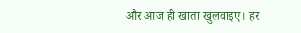और आज ही खाता खुलवाइए। हर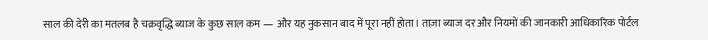साल की देरी का मतलब है चक्रवृद्धि ब्याज के कुछ साल कम — और यह नुकसान बाद में पूरा नहीं होता। ताज़ा ब्याज दर और नियमों की जानकारी आधिकारिक पोर्टल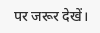पर जरूर देखें।